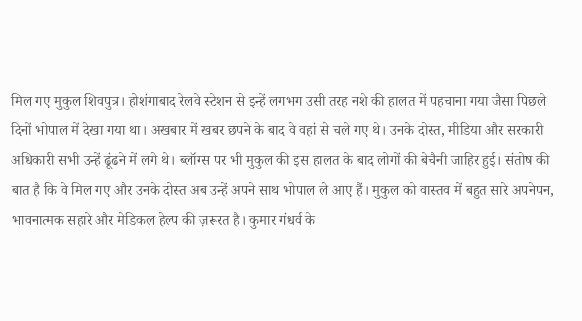मिल गए मुकुल शिवपुत्र। होशंगाबाद रेलवे स्टेशन से इन्हें लगभग उसी तरह नशे की हालत में पहचाना गया जैसा पिछले दिनों भोपाल में देखा गया था। अखबार में खबर छपने के बाद वे वहां से चले गए थे। उनके दोस्त, मीडिया और सरकारी अधिकारी सभी उन्हें ढूंढने में लगे थे। ब्लॉग्स पर भी मुकुल की इस हालत के बाद लोगों की बेचैनी जाहिर हुई। संतोष की बात है कि वे मिल गए और उनके दोस्त अब उन्हें अपने साथ भोपाल ले आए हैं। मुकुल को वास्तव में बहुत सारे अपनेपन, भावनात्मक सहारे और मेडिकल हेल्प की ज़रूरत है। कुमार गंधर्व के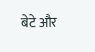बेटे और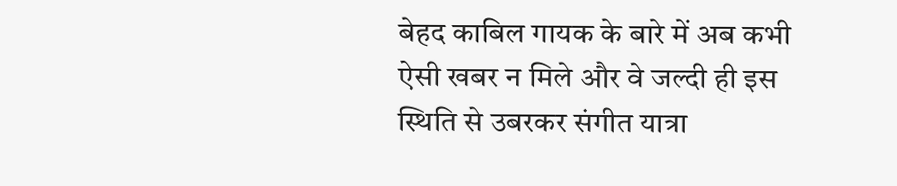बेहद काबिल गायक के बारे में अब कभी ऐसी खबर न मिले और वे जल्दी ही इस स्थिति से उबरकर संगीत यात्रा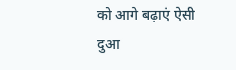को आगे बढ़ाएं ऐसी दुआ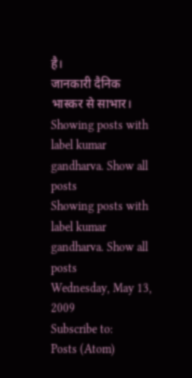है।
जानकारी दैनिक भास्कर से साभार।
Showing posts with label kumar gandharva. Show all posts
Showing posts with label kumar gandharva. Show all posts
Wednesday, May 13, 2009
Subscribe to:
Posts (Atom)